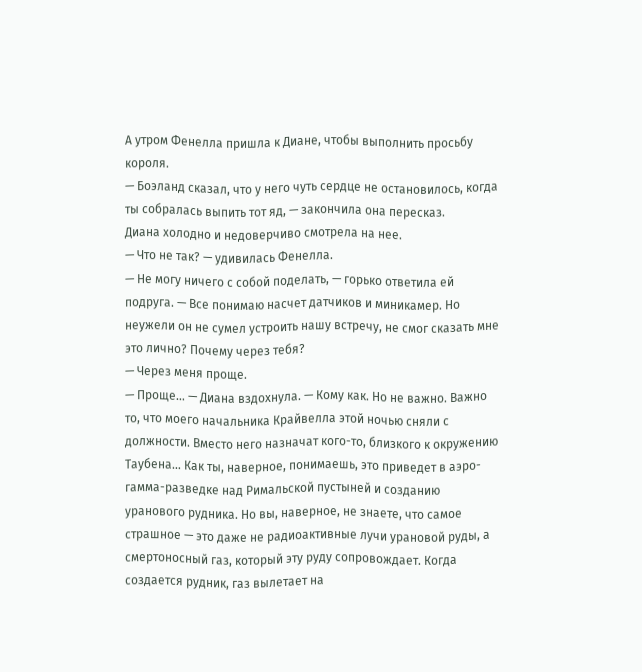А утром Фенелла пришла к Диане, чтобы выполнить просьбу короля.
— Боэланд сказал, что у него чуть сердце не остановилось, когда ты собралась выпить тот яд, — закончила она пересказ.
Диана холодно и недоверчиво смотрела на нее.
— Что не так? — удивилась Фенелла.
— Не могу ничего с собой поделать, — горько ответила ей подруга. — Все понимаю насчет датчиков и миникамер. Но неужели он не сумел устроить нашу встречу, не смог сказать мне это лично? Почему через тебя?
— Через меня проще.
— Проще… — Диана вздохнула. — Кому как. Но не важно. Важно то, что моего начальника Крайвелла этой ночью сняли с должности. Вместо него назначат кого-то, близкого к окружению Таубена… Как ты, наверное, понимаешь, это приведет в аэро-гамма-разведке над Римальской пустыней и созданию уранового рудника. Но вы, наверное, не знаете, что самое страшное — это даже не радиоактивные лучи урановой руды, а смертоносный газ, который эту руду сопровождает. Когда создается рудник, газ вылетает на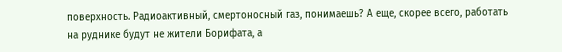поверхность. Радиоактивный, смертоносный газ, понимаешь? А еще, скорее всего, работать на руднике будут не жители Борифата, а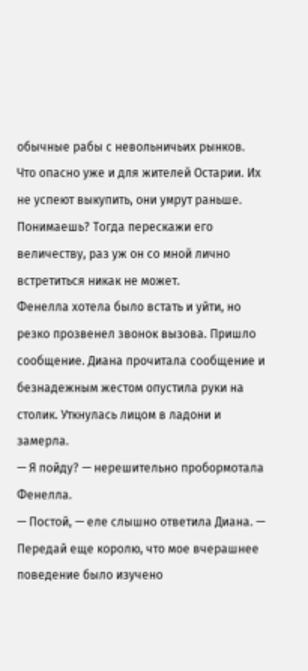обычные рабы с невольничьих рынков. Что опасно уже и для жителей Остарии. Их не успеют выкупить, они умрут раньше. Понимаешь? Тогда перескажи его величеству, раз уж он со мной лично встретиться никак не может.
Фенелла хотела было встать и уйти, но резко прозвенел звонок вызова. Пришло сообщение. Диана прочитала сообщение и безнадежным жестом опустила руки на столик. Уткнулась лицом в ладони и замерла.
— Я пойду? — нерешительно пробормотала Фенелла.
— Постой, — еле слышно ответила Диана. — Передай еще королю, что мое вчерашнее поведение было изучено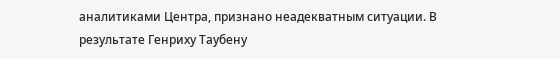аналитиками Центра, признано неадекватным ситуации. В результате Генриху Таубену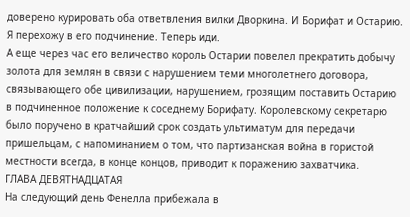доверено курировать оба ответвления вилки Дворкина. И Борифат и Остарию. Я перехожу в его подчинение. Теперь иди.
А еще через час его величество король Остарии повелел прекратить добычу золота для землян в связи с нарушением теми многолетнего договора, связывающего обе цивилизации, нарушением, грозящим поставить Остарию в подчиненное положение к соседнему Борифату. Королевскому секретарю было поручено в кратчайший срок создать ультиматум для передачи пришельцам, с напоминанием о том, что партизанская война в гористой местности всегда, в конце концов, приводит к поражению захватчика.
ГЛАВА ДЕВЯТНАДЦАТАЯ
На следующий день Фенелла прибежала в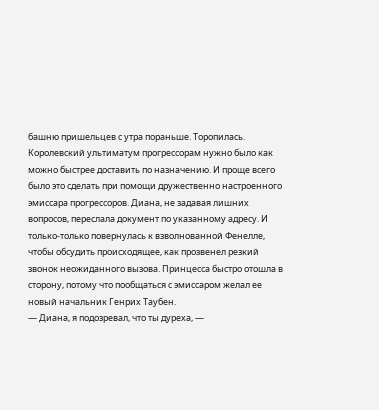башню пришельцев с утра пораньше. Торопилась. Королевский ультиматум прогрессорам нужно было как можно быстрее доставить по назначению. И проще всего было это сделать при помощи дружественно настроенного эмиссара прогрессоров. Диана, не задавая лишних вопросов, переслала документ по указанному адресу. И только-только повернулась к взволнованной Фенелле, чтобы обсудить происходящее, как прозвенел резкий звонок неожиданного вызова. Принцесса быстро отошла в сторону, потому что пообщаться с эмиссаром желал ее новый начальник Генрих Таубен.
— Диана, я подозревал, что ты дуреха, —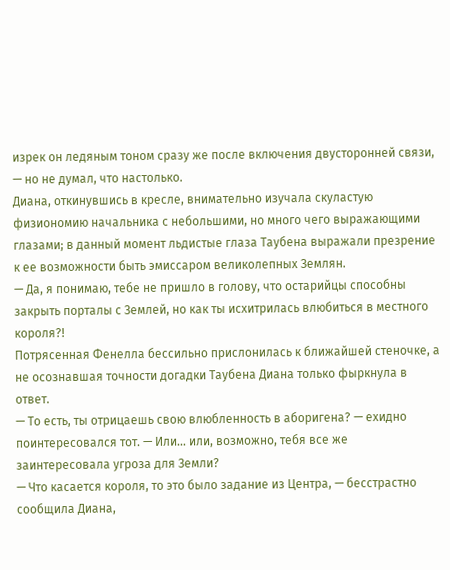изрек он ледяным тоном сразу же после включения двусторонней связи, — но не думал, что настолько.
Диана, откинувшись в кресле, внимательно изучала скуластую физиономию начальника с небольшими, но много чего выражающими глазами; в данный момент льдистые глаза Таубена выражали презрение к ее возможности быть эмиссаром великолепных Землян.
— Да, я понимаю, тебе не пришло в голову, что остарийцы способны закрыть порталы с Землей, но как ты исхитрилась влюбиться в местного короля?!
Потрясенная Фенелла бессильно прислонилась к ближайшей стеночке, а не осознавшая точности догадки Таубена Диана только фыркнула в ответ.
— То есть, ты отрицаешь свою влюбленность в аборигена? — ехидно поинтересовался тот. — Или… или, возможно, тебя все же заинтересовала угроза для Земли?
— Что касается короля, то это было задание из Центра, — бесстрастно сообщила Диана,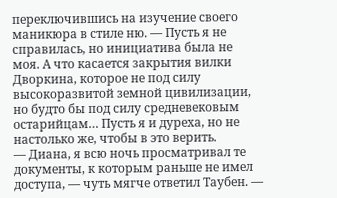переключившись на изучение своего маникюра в стиле ню. — Пусть я не справилась, но инициатива была не моя. А что касается закрытия вилки Дворкина, которое не под силу высокоразвитой земной цивилизации, но будто бы под силу средневековым остарийцам… Пусть я и дуреха, но не настолько же, чтобы в это верить.
— Диана, я всю ночь просматривал те документы, к которым раньше не имел доступа, — чуть мягче ответил Таубен. —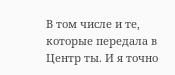В том числе и те, которые передала в Центр ты. И я точно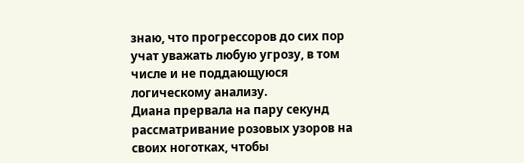знаю, что прогрессоров до сих пор учат уважать любую угрозу, в том числе и не поддающуюся логическому анализу.
Диана прервала на пару секунд рассматривание розовых узоров на своих ноготках, чтобы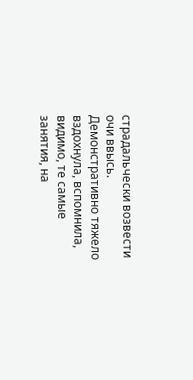страдальчески возвести очи ввысь. Демонстративно тяжело вздохнула, вспомнила, видимо, те самые занятия, на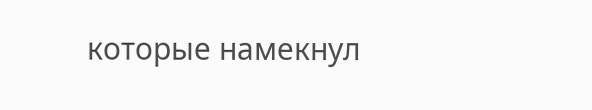которые намекнул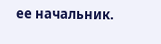ее начальник.